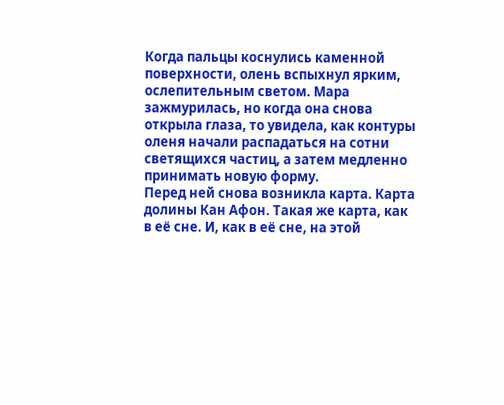Когда пальцы коснулись каменной поверхности, олень вспыхнул ярким, ослепительным светом. Мара зажмурилась, но когда она снова открыла глаза, то увидела, как контуры оленя начали распадаться на сотни светящихся частиц, а затем медленно принимать новую форму.
Перед ней снова возникла карта. Карта долины Кан Афон. Такая же карта, как в её сне. И, как в её сне, на этой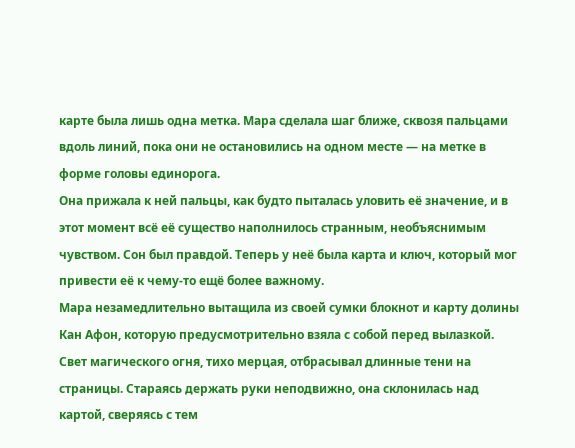карте была лишь одна метка. Мара сделала шаг ближе, сквозя пальцами вдоль линий, пока они не остановились на одном месте — на метке в форме головы единорога.
Она прижала к ней пальцы, как будто пыталась уловить её значение, и в этот момент всё её существо наполнилось странным, необъяснимым чувством. Сон был правдой. Теперь у неё была карта и ключ, который мог привести её к чему-то ещё более важному.
Мара незамедлительно вытащила из своей сумки блокнот и карту долины Кан Афон, которую предусмотрительно взяла с собой перед вылазкой. Свет магического огня, тихо мерцая, отбрасывал длинные тени на страницы. Стараясь держать руки неподвижно, она склонилась над картой, сверяясь с тем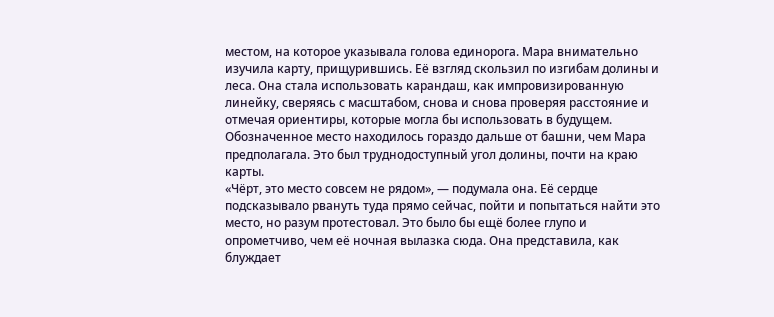местом, на которое указывала голова единорога. Мара внимательно изучила карту, прищурившись. Её взгляд скользил по изгибам долины и леса. Она стала использовать карандаш, как импровизированную линейку, сверяясь с масштабом, снова и снова проверяя расстояние и отмечая ориентиры, которые могла бы использовать в будущем. Обозначенное место находилось гораздо дальше от башни, чем Мара предполагала. Это был труднодоступный угол долины, почти на краю карты.
«Чёрт, это место совсем не рядом», — подумала она. Её сердце подсказывало рвануть туда прямо сейчас, пойти и попытаться найти это место, но разум протестовал. Это было бы ещё более глупо и опрометчиво, чем её ночная вылазка сюда. Она представила, как блуждает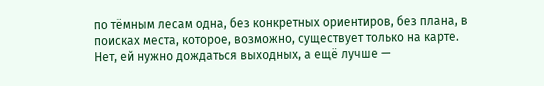по тёмным лесам одна, без конкретных ориентиров, без плана, в поисках места, которое, возможно, существует только на карте. Нет, ей нужно дождаться выходных, а ещё лучше —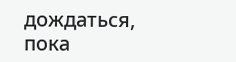дождаться, пока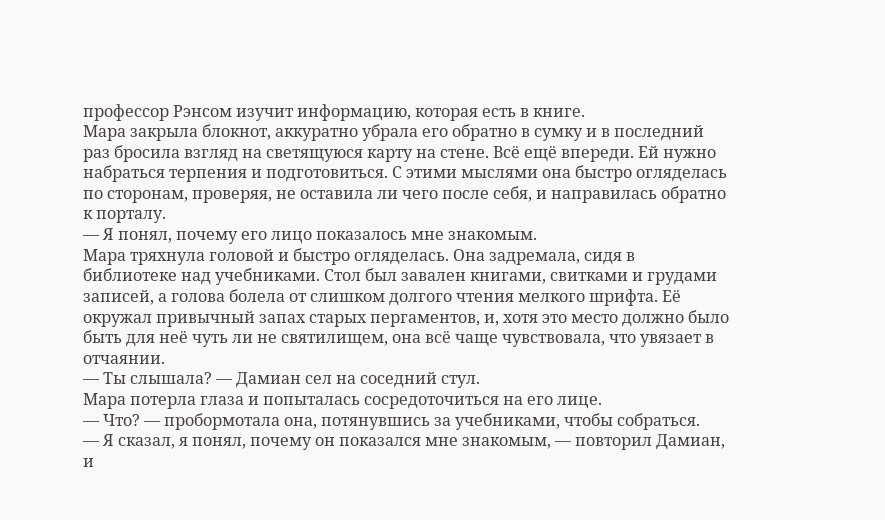профессор Рэнсом изучит информацию, которая есть в книге.
Мара закрыла блокнот, аккуратно убрала его обратно в сумку и в последний раз бросила взгляд на светящуюся карту на стене. Всё ещё впереди. Ей нужно набраться терпения и подготовиться. С этими мыслями она быстро огляделась по сторонам, проверяя, не оставила ли чего после себя, и направилась обратно к порталу.
— Я понял, почему его лицо показалось мне знакомым.
Мара тряхнула головой и быстро огляделась. Она задремала, сидя в библиотеке над учебниками. Стол был завален книгами, свитками и грудами записей, а голова болела от слишком долгого чтения мелкого шрифта. Её окружал привычный запах старых пергаментов, и, хотя это место должно было быть для неё чуть ли не святилищем, она всё чаще чувствовала, что увязает в отчаянии.
— Ты слышала? — Дамиан сел на соседний стул.
Мара потерла глаза и попыталась сосредоточиться на его лице.
— Что? — пробормотала она, потянувшись за учебниками, чтобы собраться.
— Я сказал, я понял, почему он показался мне знакомым, — повторил Дамиан, и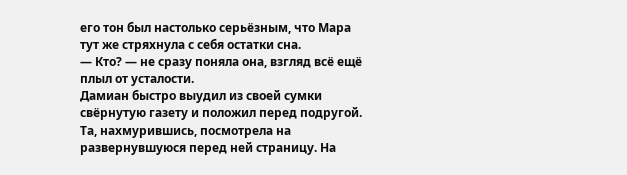его тон был настолько серьёзным, что Мара тут же стряхнула с себя остатки сна.
— Кто? — не сразу поняла она, взгляд всё ещё плыл от усталости.
Дамиан быстро выудил из своей сумки свёрнутую газету и положил перед подругой. Та, нахмурившись, посмотрела на развернувшуюся перед ней страницу. На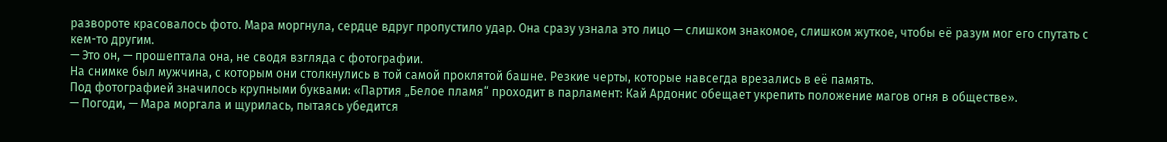развороте красовалось фото. Мара моргнула, сердце вдруг пропустило удар. Она сразу узнала это лицо — слишком знакомое, слишком жуткое, чтобы её разум мог его спутать с кем-то другим.
— Это он, — прошептала она, не сводя взгляда с фотографии.
На снимке был мужчина, с которым они столкнулись в той самой проклятой башне. Резкие черты, которые навсегда врезались в её память.
Под фотографией значилось крупными буквами: «Партия „Белое пламя“ проходит в парламент: Кай Ардонис обещает укрепить положение магов огня в обществе».
— Погоди, — Мара моргала и щурилась, пытаясь убедится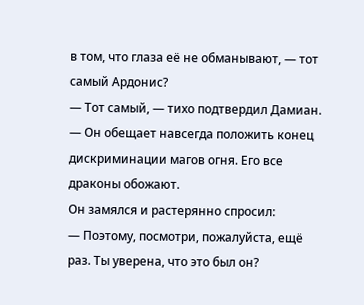в том, что глаза её не обманывают, — тот самый Ардонис?
— Тот самый, — тихо подтвердил Дамиан. — Он обещает навсегда положить конец дискриминации магов огня. Его все драконы обожают.
Он замялся и растерянно спросил:
— Поэтому, посмотри, пожалуйста, ещё раз. Ты уверена, что это был он?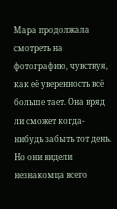Мара продолжала смотреть на фотографию, чувствуя, как её уверенность всё больше тает. Она вряд ли сможет когда-нибудь забыть тот день. Но они видели незнакомца всего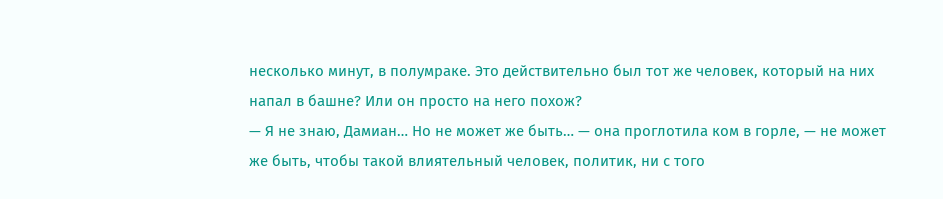несколько минут, в полумраке. Это действительно был тот же человек, который на них напал в башне? Или он просто на него похож?
— Я не знаю, Дамиан… Но не может же быть… — она проглотила ком в горле, — не может же быть, чтобы такой влиятельный человек, политик, ни с того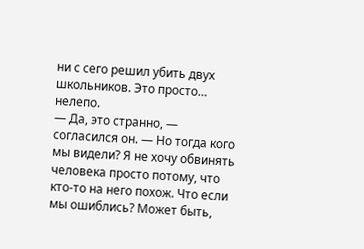ни с сего решил убить двух школьников. Это просто… нелепо.
— Да, это странно, — согласился он. — Но тогда кого мы видели? Я не хочу обвинять человека просто потому, что кто-то на него похож. Что если мы ошиблись? Может быть,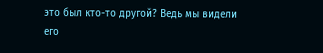это был кто-то другой? Ведь мы видели его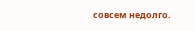совсем недолго.